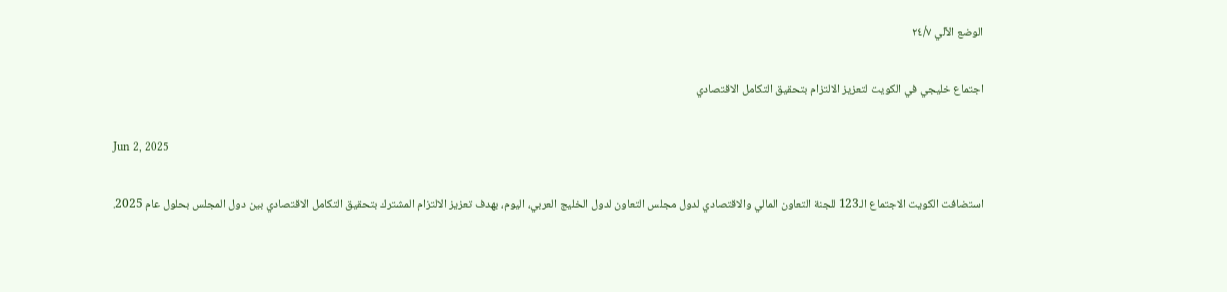الوضع الآلي ٢٤/٧

اجتماع خليجي في الكويت لتعزيز الالتزام بتحقيق التكامل الاقتصادي

Jun 2, 2025

استضافت الكويت الاجتماع الـ123 للجنة التعاون المالي والاقتصادي لدول مجلس التعاون لدول الخليج العربي، اليوم، بهدف تعزيز الالتزام المشترك بتحقيق التكامل الاقتصادي بين دول المجلس بحلول عام 2025.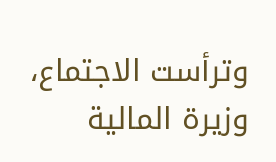وترأست الاجتماع، وزيرة المالية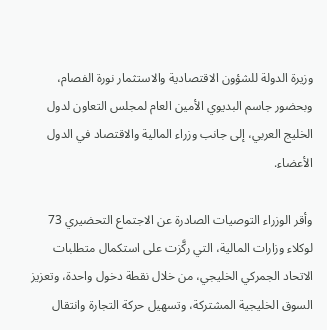وزيرة الدولة للشؤون الاقتصادية والاستثمار نورة الفصام، وبحضور جاسم البديوي الأمين العام لمجلس التعاون لدول الخليج العربي، إلى جانب وزراء المالية والاقتصاد في الدول الأعضاء.

وأقر الوزراء التوصيات الصادرة عن الاجتماع التحضيري 73 لوكلاء وزارات المالية، التي ركَّزت على استكمال متطلبات الاتحاد الجمركي الخليجي، من خلال نقطة دخول واحدة، وتعزيز السوق الخليجية المشتركة، وتسهيل حركة التجارة وانتقال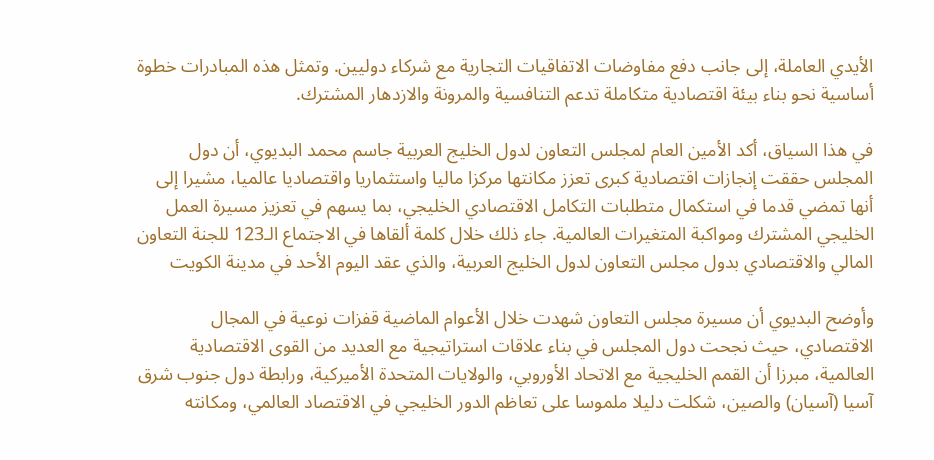الأيدي العاملة، إلى جانب دفع مفاوضات الاتفاقيات التجارية مع شركاء دوليين. وتمثل هذه المبادرات خطوة أساسية نحو بناء بيئة اقتصادية متكاملة تدعم التنافسية والمرونة والازدهار المشترك.

في هذا السياق، أكد الأمين العام لمجلس التعاون لدول الخليج العربية جاسم محمد البديوي، أن دول المجلس حققت إنجازات اقتصادية كبرى تعزز مكانتها مركزا ماليا واستثماريا واقتصاديا عالميا، مشيرا إلى أنها تمضي قدما في استكمال متطلبات التكامل الاقتصادي الخليجي، بما يسهم في تعزيز مسيرة العمل الخليجي المشترك ومواكبة المتغيرات العالمية. جاء ذلك خلال كلمة ألقاها في الاجتماع الـ123 للجنة التعاون المالي والاقتصادي بدول مجلس التعاون لدول الخليج العربية، والذي عقد اليوم الأحد في مدينة الكويت

وأوضح البديوي أن مسيرة مجلس التعاون شهدت خلال الأعوام الماضية قفزات نوعية في المجال الاقتصادي، حيث نجحت دول المجلس في بناء علاقات استراتيجية مع العديد من القوى الاقتصادية العالمية، مبرزا أن القمم الخليجية مع الاتحاد الأوروبي، والولايات المتحدة الأميركية، ورابطة دول جنوب شرق آسيا (آسيان) والصين، شكلت دليلا ملموسا على تعاظم الدور الخليجي في الاقتصاد العالمي، ومكانته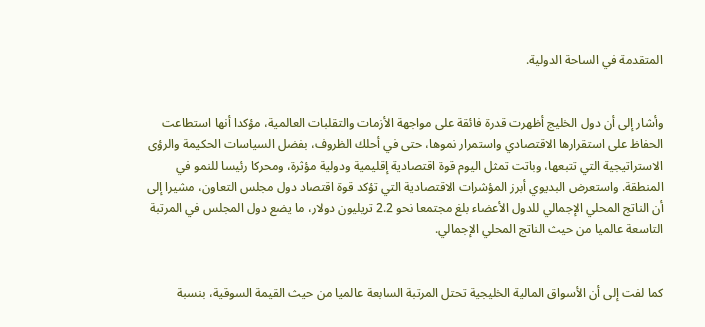المتقدمة في الساحة الدولية.


وأشار إلى أن دول الخليج أظهرت قدرة فائقة على مواجهة الأزمات والتقلبات العالمية، مؤكدا أنها استطاعت الحفاظ على استقرارها الاقتصادي واستمرار نموها، حتى في أحلك الظروف، بفضل السياسات الحكيمة والرؤى الاستراتيجية التي تتبعها، وباتت تمثل اليوم قوة اقتصادية إقليمية ودولية مؤثرة، ومحركا رئيسا للنمو في المنطقة. واستعرض البديوي أبرز المؤشرات الاقتصادية التي تؤكد قوة اقتصاد دول مجلس التعاون، مشيرا إلى أن الناتج المحلي الإجمالي للدول الأعضاء بلغ مجتمعا نحو 2.2 تريليون دولار، ما يضع دول المجلس في المرتبة التاسعة عالميا من حيث الناتج المحلي الإجمالي.


كما لفت إلى أن الأسواق المالية الخليجية تحتل المرتبة السابعة عالميا من حيث القيمة السوقية، بنسبة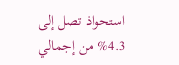استحواذ تصل إلى 4.3% من إجمالي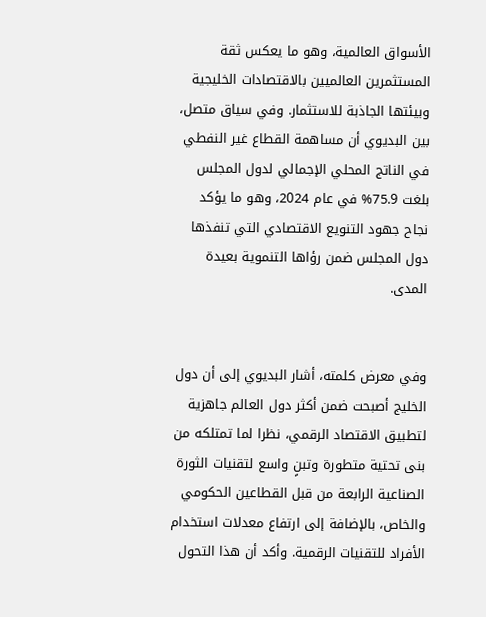الأسواق العالمية، وهو ما يعكس ثقة المستثمرين العالميين بالاقتصادات الخليجية وبيئتها الجاذبة للاستثمار. وفي سياق متصل، بين البديوي أن مساهمة القطاع غير النفطي في الناتج المحلي الإجمالي لدول المجلس بلغت 75.9% في عام 2024، وهو ما يؤكد نجاح جهود التنويع الاقتصادي التي تنفذها دول المجلس ضمن رؤاها التنموية بعيدة المدى.


وفي معرض كلمته، أشار البديوي إلى أن دول الخليج أصبحت ضمن أكثر دول العالم جاهزية لتطبيق الاقتصاد الرقمي، نظرا لما تمتلكه من بنى تحتية متطورة وتبنٍ واسع لتقنيات الثورة الصناعية الرابعة من قبل القطاعين الحكومي والخاص، بالإضافة إلى ارتفاع معدلات استخدام الأفراد للتقنيات الرقمية. وأكد أن هذا التحول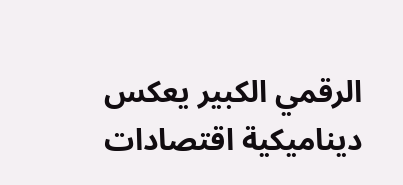الرقمي الكبير يعكس ديناميكية اقتصادات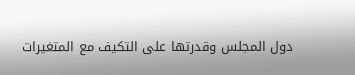دول المجلس وقدرتها على التكيف مع المتغيرات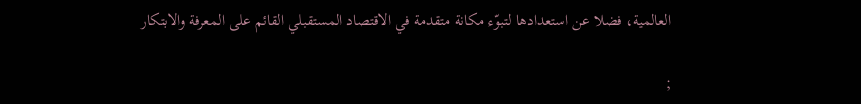العالمية، فضلا عن استعدادها لتبوّء مكانة متقدمة في الاقتصاد المستقبلي القائم على المعرفة والابتكار

;